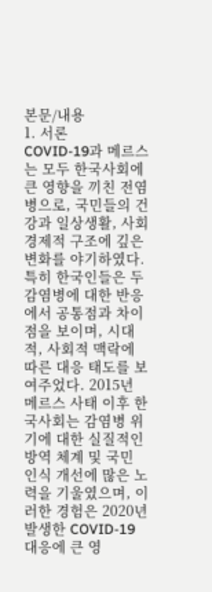본문/내용
1. 서론
COVID-19과 메르스는 모두 한국사회에 큰 영향을 끼친 전염병으로, 국민들의 건강과 일상생활, 사회경제적 구조에 깊은 변화를 야기하였다. 특히 한국인들은 두 감염병에 대한 반응에서 공통점과 차이점을 보이며, 시대적, 사회적 맥락에 따른 대응 태도를 보여주었다. 2015년 메르스 사태 이후 한국사회는 감염병 위기에 대한 실질적인 방역 체계 및 국민 인식 개선에 많은 노력을 기울였으며, 이러한 경험은 2020년 발생한 COVID-19 대응에 큰 영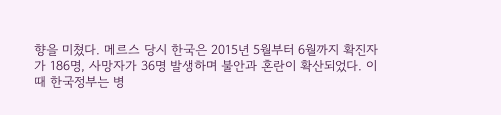향을 미쳤다. 메르스 당시 한국은 2015년 5월부터 6월까지 확진자가 186명, 사망자가 36명 발생하며 불안과 혼란이 확산되었다. 이때 한국정부는 병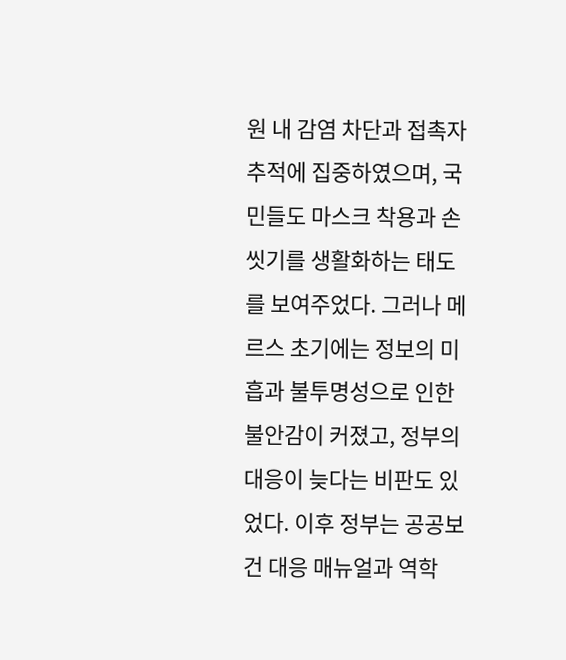원 내 감염 차단과 접촉자 추적에 집중하였으며, 국민들도 마스크 착용과 손씻기를 생활화하는 태도를 보여주었다. 그러나 메르스 초기에는 정보의 미흡과 불투명성으로 인한 불안감이 커졌고, 정부의 대응이 늦다는 비판도 있었다. 이후 정부는 공공보건 대응 매뉴얼과 역학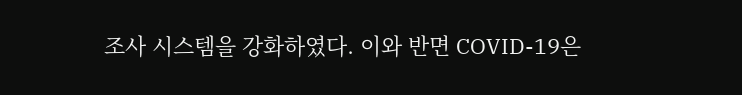조사 시스템을 강화하였다. 이와 반면 COVID-19은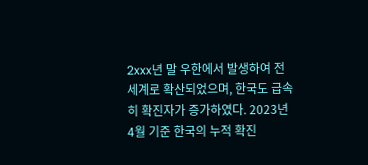2xxx년 말 우한에서 발생하여 전 세계로 확산되었으며, 한국도 급속히 확진자가 증가하였다. 2023년 4월 기준 한국의 누적 확진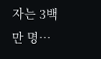자는 3백만 명…